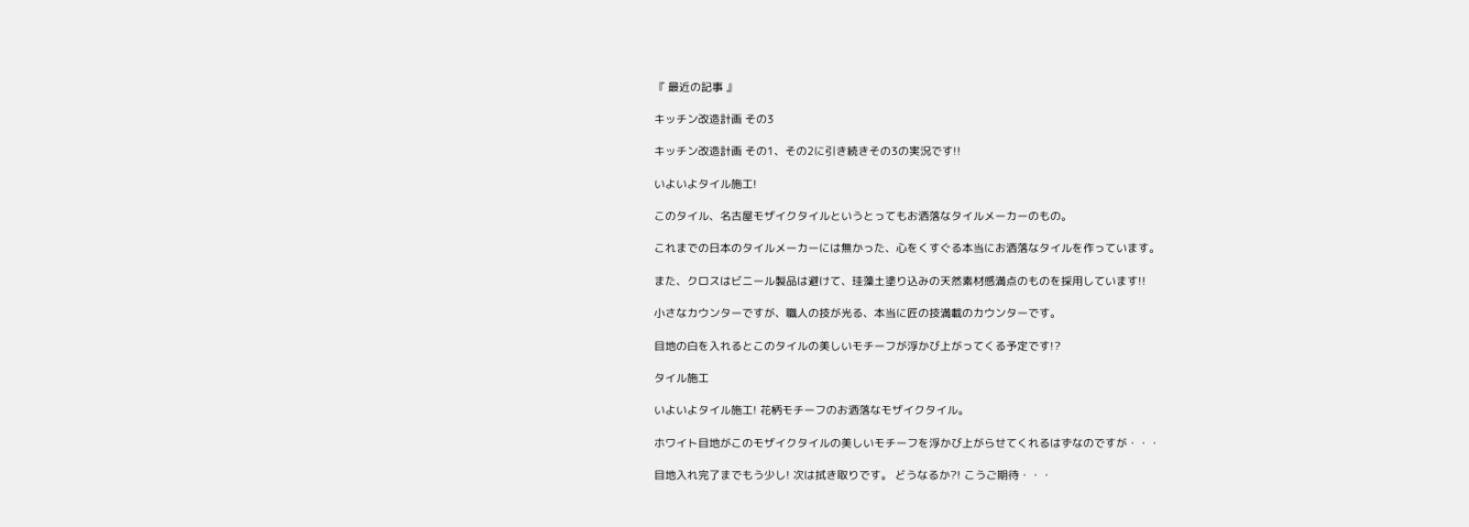『 最近の記事 』

キッチン改造計画 その3

キッチン改造計画 その1、その2に引き続きその3の実況です!!

いよいよタイル施工!

このタイル、名古屋モザイクタイルというとってもお洒落なタイルメーカーのもの。

これまでの日本のタイルメーカーには無かった、心をくすぐる本当にお洒落なタイルを作っています。

また、クロスはビニール製品は避けて、珪藻土塗り込みの天然素材感満点のものを採用しています!!

小さなカウンターですが、職人の技が光る、本当に匠の技満載のカウンターです。

目地の白を入れるとこのタイルの美しいモチーフが浮かび上がってくる予定です!?

タイル施工

いよいよタイル施工! 花柄モチーフのお洒落なモザイクタイル。

ホワイト目地がこのモザイクタイルの美しいモチーフを浮かび上がらせてくれるはずなのですが・・・

目地入れ完了までもう少し! 次は拭き取りです。 どうなるか?! こうご期待・・・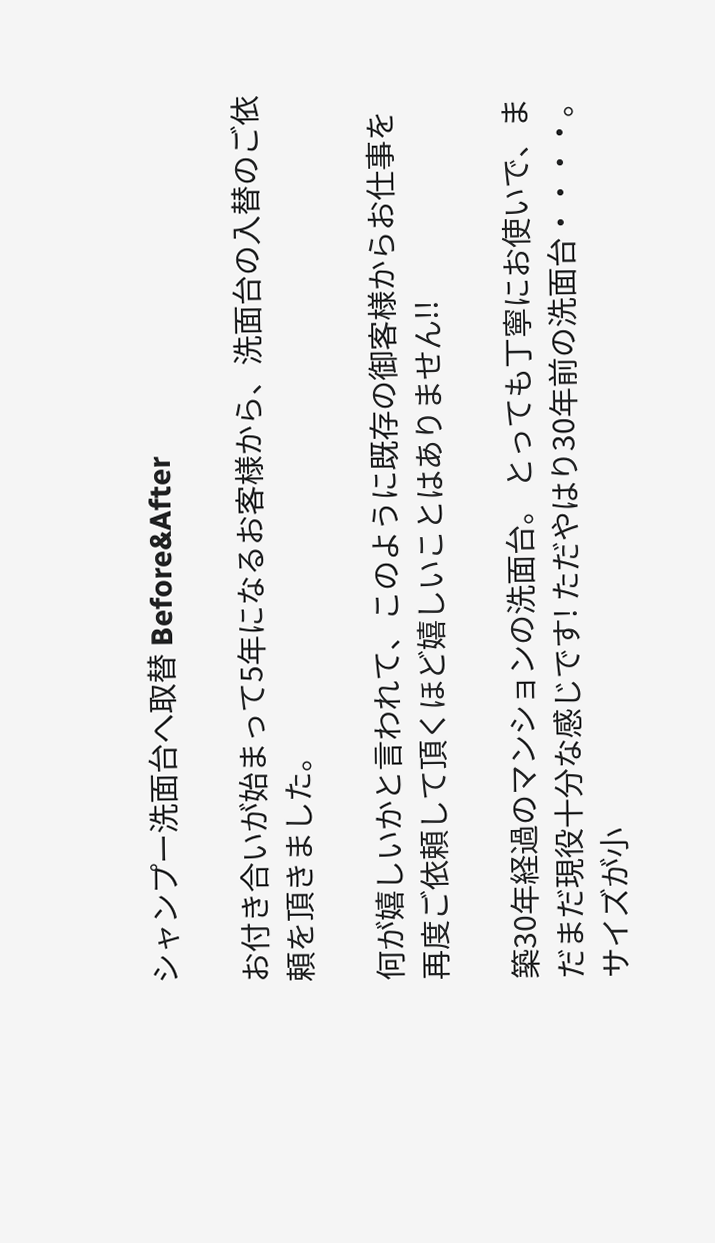シャンプー洗面台へ取替 Before&After

お付き合いが始まって5年になるお客様から、洗面台の入替のご依頼を頂きました。

何が嬉しいかと言われて、このように既存の御客様からお仕事を再度ご依頼して頂くほど嬉しいことはありません!!

築30年経過のマンションの洗面台。 とっても丁寧にお使いで、まだまだ現役十分な感じです! ただやはり30年前の洗面台・・・・。 サイズが小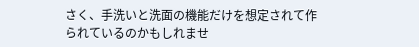さく、手洗いと洗面の機能だけを想定されて作られているのかもしれませ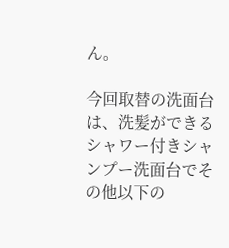ん。

今回取替の洗面台は、洗髪ができるシャワー付きシャンプー洗面台でその他以下の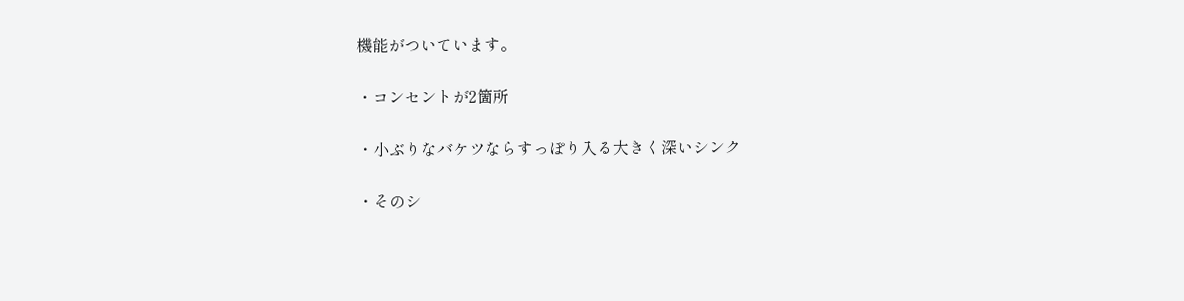機能がついています。

・コンセントが2箇所

・小ぶりなバケツならすっぽり入る大きく深いシンク

・そのシ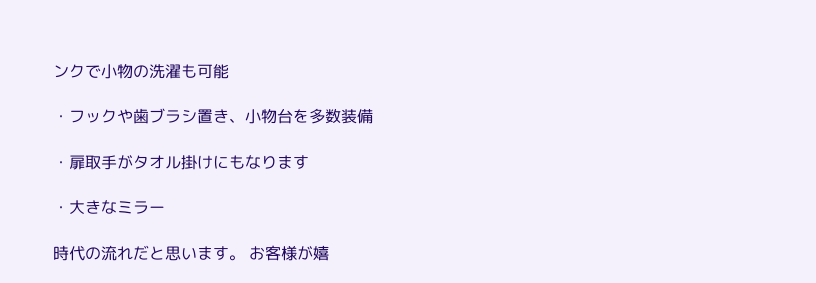ンクで小物の洗濯も可能

・フックや歯ブラシ置き、小物台を多数装備

・扉取手がタオル掛けにもなります

・大きなミラー

時代の流れだと思います。 お客様が嬉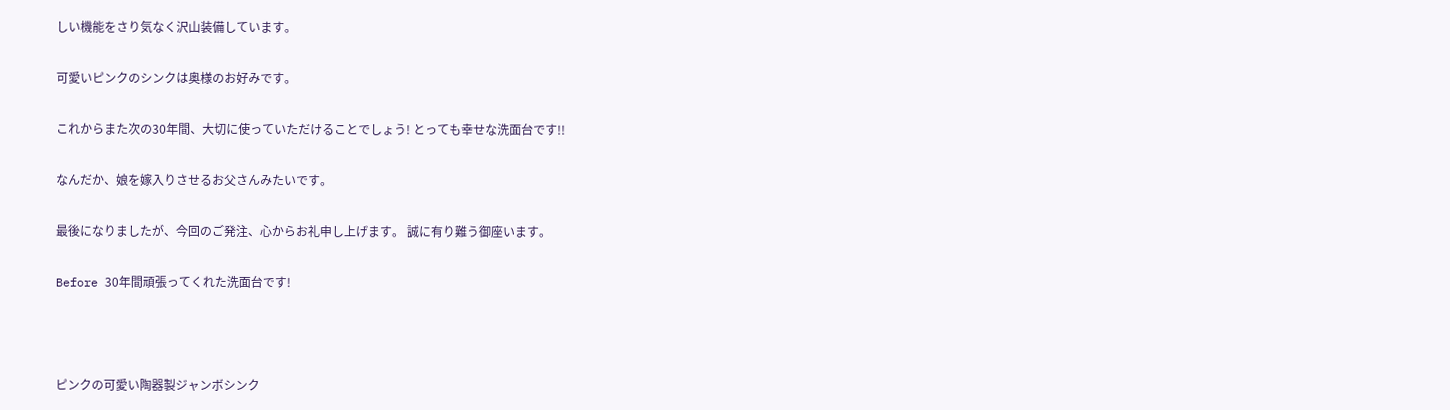しい機能をさり気なく沢山装備しています。

可愛いピンクのシンクは奥様のお好みです。

これからまた次の30年間、大切に使っていただけることでしょう! とっても幸せな洗面台です!!

なんだか、娘を嫁入りさせるお父さんみたいです。

最後になりましたが、今回のご発注、心からお礼申し上げます。 誠に有り難う御座います。

Before 30年間頑張ってくれた洗面台です!



ピンクの可愛い陶器製ジャンボシンク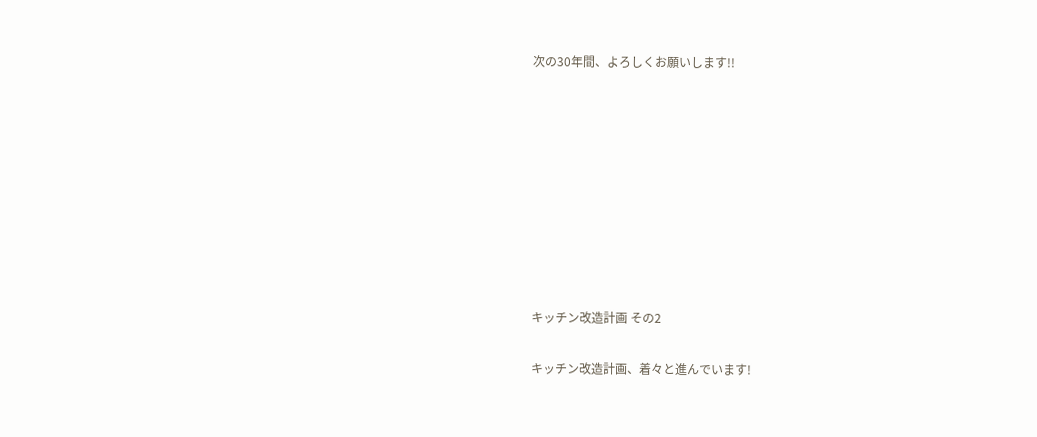次の30年間、よろしくお願いします!!









キッチン改造計画 その2

キッチン改造計画、着々と進んでいます!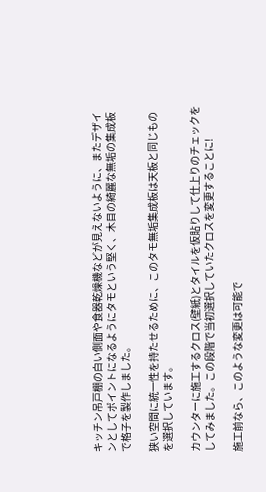キッチン吊戸棚の白い側面や食器乾燥機などが見えないように、またデザインとしてポイントになるようにタモという堅く、木目の綺麗な無垢の集成板で格子を製作しました。

狭い空間に統一性を持たせるために、このタモ無垢集成板は天板と同じものを選択しています。

カウンターに施工するクロス(壁紙)とタイルを仮貼りして仕上りのチェックをしてみました。この段階で当初選択していたクロスを変更することに!

施工前なら、このような変更は可能で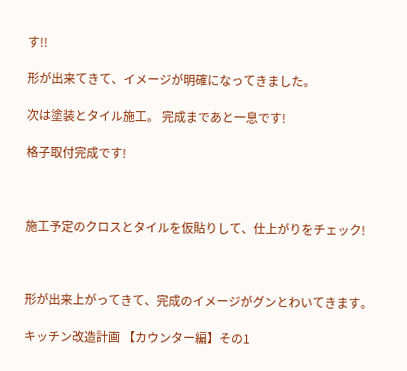す!!

形が出来てきて、イメージが明確になってきました。

次は塗装とタイル施工。 完成まであと一息です!

格子取付完成です!



施工予定のクロスとタイルを仮貼りして、仕上がりをチェック!



形が出来上がってきて、完成のイメージがグンとわいてきます。

キッチン改造計画 【カウンター編】その1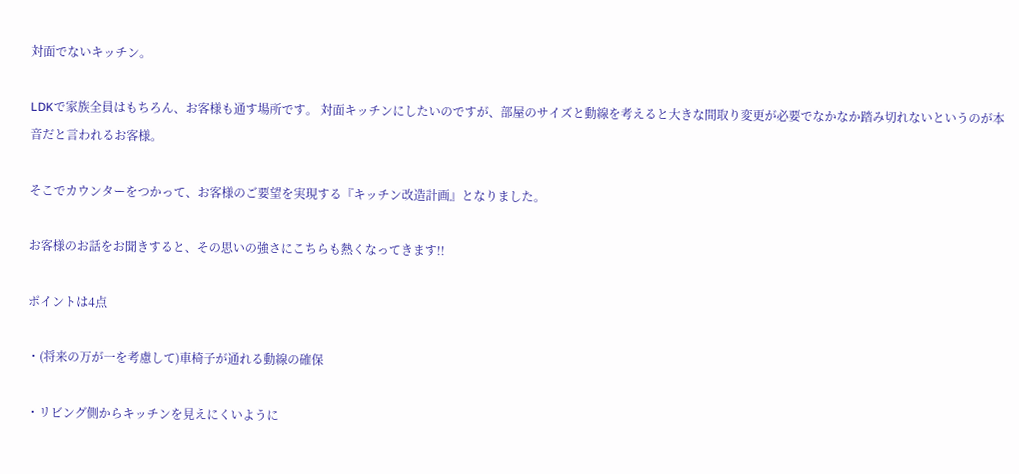対面でないキッチン。

LDKで家族全員はもちろん、お客様も通す場所です。 対面キッチンにしたいのですが、部屋のサイズと動線を考えると大きな間取り変更が必要でなかなか踏み切れないというのが本音だと言われるお客様。

そこでカウンターをつかって、お客様のご要望を実現する『キッチン改造計画』となりました。

お客様のお話をお聞きすると、その思いの強さにこちらも熱くなってきます!!

ポイントは4点

・(将来の万が一を考慮して)車椅子が通れる動線の確保

・リビング側からキッチンを見えにくいように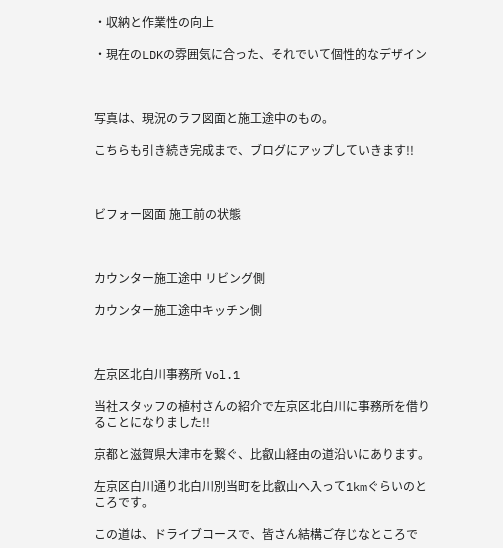・収納と作業性の向上

・現在のLDKの雰囲気に合った、それでいて個性的なデザイン



写真は、現況のラフ図面と施工途中のもの。

こちらも引き続き完成まで、ブログにアップしていきます!!



ビフォー図面 施工前の状態



カウンター施工途中 リビング側

カウンター施工途中キッチン側



左京区北白川事務所 Vol.1

当社スタッフの植村さんの紹介で左京区北白川に事務所を借りることになりました!!

京都と滋賀県大津市を繋ぐ、比叡山経由の道沿いにあります。

左京区白川通り北白川別当町を比叡山へ入って1kmぐらいのところです。

この道は、ドライブコースで、皆さん結構ご存じなところで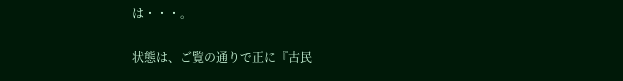は・・・。

状態は、ご覧の通りで正に『古民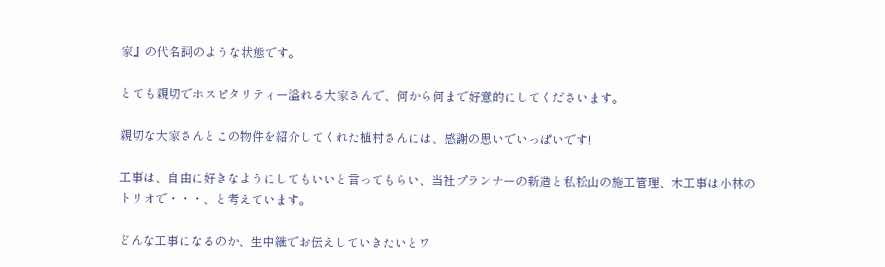家』の代名詞のような状態です。

とても親切でホスピタリティー溢れる大家さんで、何から何まで好意的にしてくださいます。

親切な大家さんとこの物件を紹介してくれた植村さんには、感謝の思いでいっぱいです!

工事は、自由に好きなようにしてもいいと言ってもらい、当社プランナーの新造と私松山の施工管理、木工事は小林のトリオで・・・、と考えています。

どんな工事になるのか、生中継でお伝えしていきたいとワ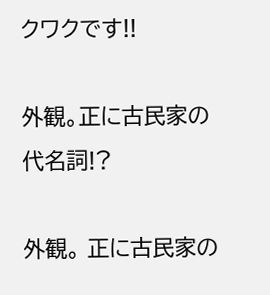クワクです!!

外観。正に古民家の代名詞!?

外観。 正に古民家の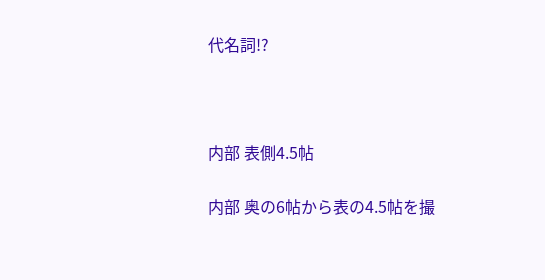代名詞!?



内部 表側4.5帖

内部 奥の6帖から表の4.5帖を撮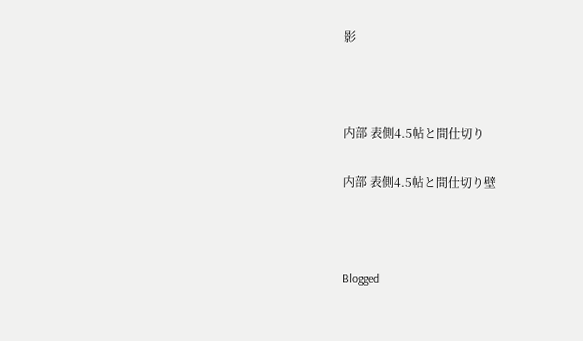影



内部 表側4.5帖と間仕切り

内部 表側4.5帖と間仕切り壁



Blogged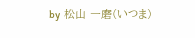by  松山 一磨(いつま)